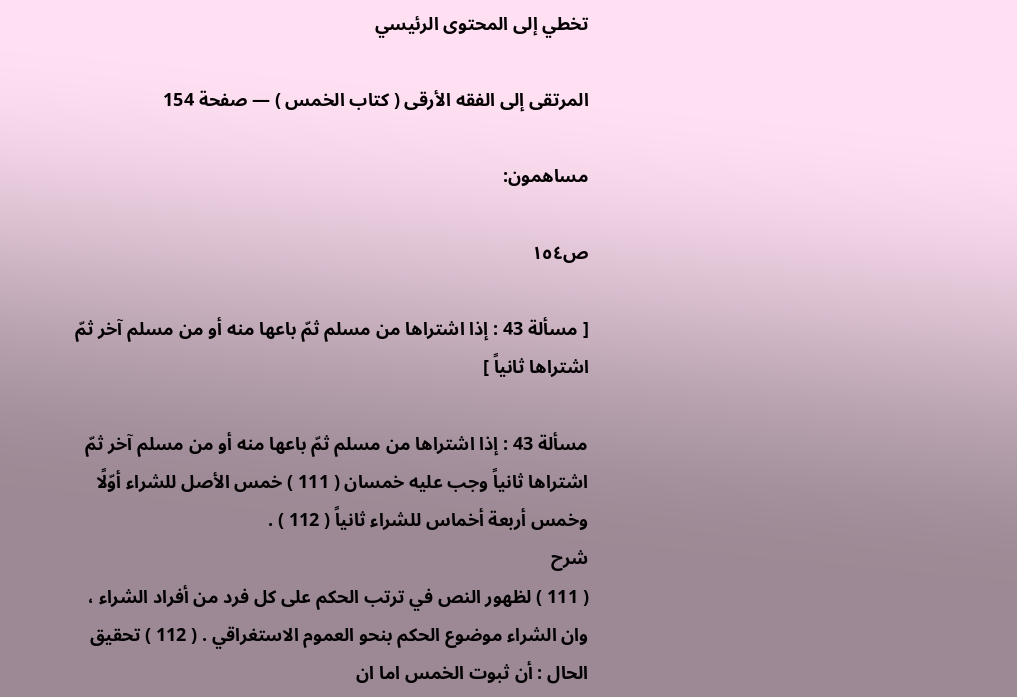تخطي إلى المحتوى الرئيسي

المرتقى إلى الفقه الأرقى ( كتاب الخمس ) — صفحة 154

مساهمون:

ص١٥٤

[ مسألة 43 : إذا اشتراها من مسلم ثمّ باعها منه أو من مسلم آخر ثمّ اشتراها ثانياً ]

مسألة 43 : إذا اشتراها من مسلم ثمّ باعها منه أو من مسلم آخر ثمّ اشتراها ثانياً وجب عليه خمسان ( 111 ) خمس الأصل للشراء أوّلًا وخمس أربعة أخماس للشراء ثانياً ( 112 ) .
شرح
( 111 ) لظهور النص في ترتب الحكم على كل فرد من أفراد الشراء ، وان الشراء موضوع الحكم بنحو العموم الاستغراقي . ( 112 ) تحقيق الحال : أن ثبوت الخمس اما ان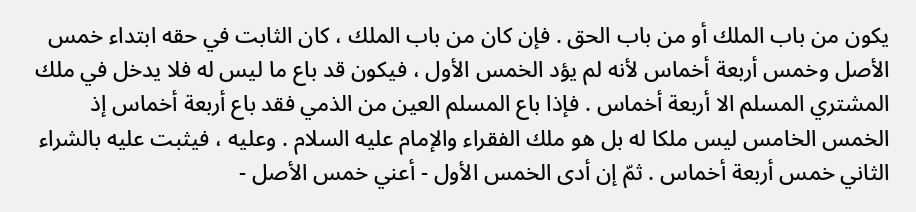يكون من باب الملك أو من باب الحق . فإن كان من باب الملك ، كان الثابت في حقه ابتداء خمس الأصل وخمس أربعة أخماس لأنه لم يؤد الخمس الأول ، فيكون قد باع ما ليس له فلا يدخل في ملك المشتري المسلم الا أربعة أخماس . فإذا باع المسلم العين من الذمي فقد باع أربعة أخماس إذ الخمس الخامس ليس ملكا له بل هو ملك الفقراء والإمام عليه السلام . وعليه ، فيثبت عليه بالشراء الثاني خمس أربعة أخماس . ثمّ إن أدى الخمس الأول - أعني خمس الأصل -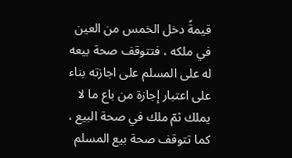قيمةً دخل الخمس من العين في ملكه ، فتتوقف صحة بيعه له على المسلم على اجازته بناء على اعتبار إجازة من باع ما لا يملك ثمّ ملك في صحة البيع ، كما تتوقف صحة بيع المسلم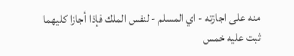منه على اجازته - اي المسلم - لنفس الملك فإذا أجازا كليهما ثبت عليه خمس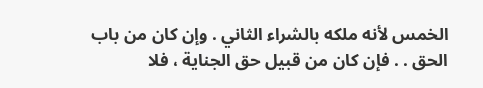الخمس لأنه ملكه بالشراء الثاني . وإن كان من باب الحق . . فإن كان من قبيل حق الجناية ، فلا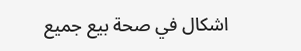اشكال في صحة بيع جميع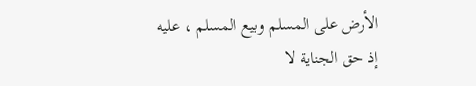الأرض على المسلم وبيع المسلم ، عليه إذ حق الجناية لا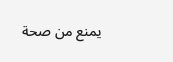يمنع من صحة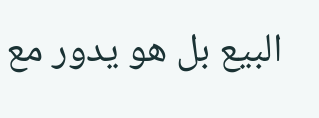البيع بل هو يدور مع